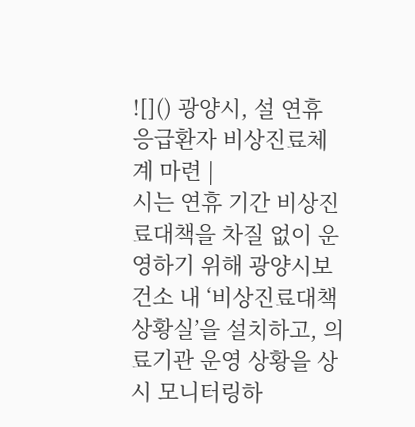![]() 광양시, 설 연휴 응급환자 비상진료체계 마련 |
시는 연휴 기간 비상진료대책을 차질 없이 운영하기 위해 광양시보건소 내 ‘비상진료대책 상황실’을 설치하고, 의료기관 운영 상황을 상시 모니터링하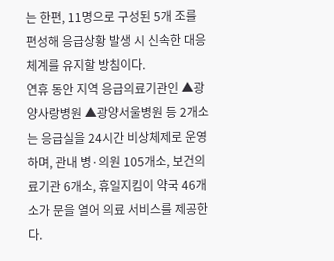는 한편, 11명으로 구성된 5개 조를 편성해 응급상황 발생 시 신속한 대응체계를 유지할 방침이다.
연휴 동안 지역 응급의료기관인 ▲광양사랑병원 ▲광양서울병원 등 2개소는 응급실을 24시간 비상체제로 운영하며, 관내 병·의원 105개소, 보건의료기관 6개소, 휴일지킴이 약국 46개소가 문을 열어 의료 서비스를 제공한다.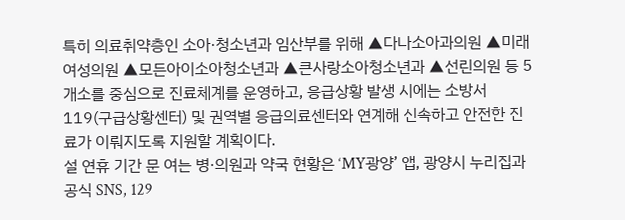특히 의료취약층인 소아·청소년과 임산부를 위해 ▲다나소아과의원 ▲미래여성의원 ▲모든아이소아청소년과 ▲큰사랑소아청소년과 ▲선린의원 등 5개소를 중심으로 진료체계를 운영하고, 응급상황 발생 시에는 소방서 119(구급상황센터) 및 권역별 응급의료센터와 연계해 신속하고 안전한 진료가 이뤄지도록 지원할 계획이다.
설 연휴 기간 문 여는 병·의원과 약국 현황은 ‘MY광양’ 앱, 광양시 누리집과 공식 SNS, 129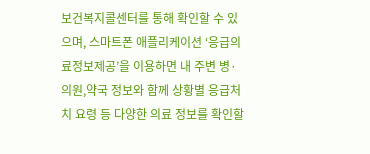보건복지콜센터를 통해 확인할 수 있으며, 스마트폰 애플리케이션 ‘응급의료정보제공’을 이용하면 내 주변 병·의원,약국 정보와 함께 상황별 응급처치 요령 등 다양한 의료 정보를 확인할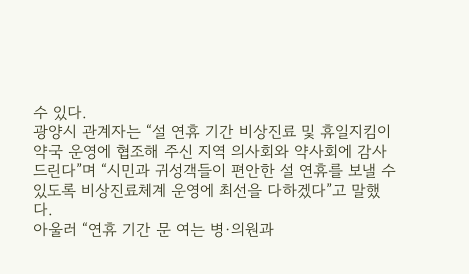수 있다.
광양시 관계자는 “설 연휴 기간 비상진료 및 휴일지킴이 약국 운영에 협조해 주신 지역 의사회와 약사회에 감사드린다”며 “시민과 귀성객들이 편안한 설 연휴를 보낼 수 있도록 비상진료체계 운영에 최선을 다하겠다”고 말했다.
아울러 “연휴 기간 문 여는 병·의원과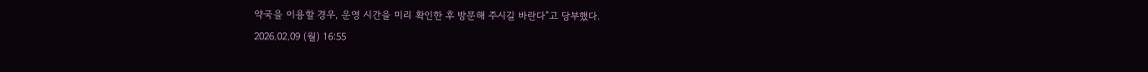약국을 이용할 경우, 운영 시간을 미리 확인한 후 방문해 주시길 바란다”고 당부했다.
2026.02.09 (월) 16:55